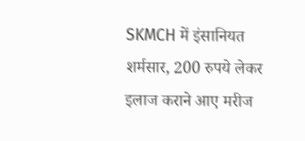SKMCH में इंसानियत शर्मसार, 200 रुपये लेकर इलाज कराने आए मरीज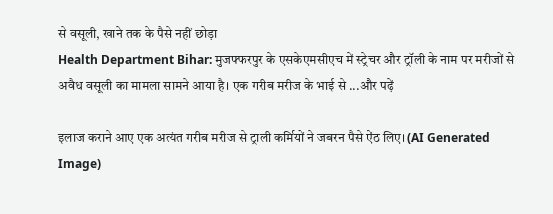से वसूली, खाने तक के पैसे नहीं छोड़ा
Health Department Bihar: मुजफ्फरपुर के एसकेएमसीएच में स्ट्रेचर और ट्रॉली के नाम पर मरीजों से अवैध वसूली का मामला सामने आया है। एक गरीब मरीज के भाई से ...और पढ़ें

इलाज कराने आए एक अत्यंत गरीब मरीज से ट्राली कर्मियों ने जबरन पैसे ऐंठ लिए। (AI Generated Image)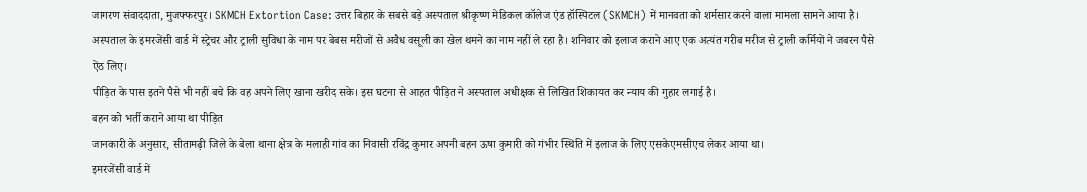जागरण संवाददाता, मुजफ्फरपुर। SKMCH Extortion Case: उत्तर बिहार के सबसे बड़े अस्पताल श्रीकृष्ण मेडिकल कॉलेज एंड हॉस्पिटल (SKMCH) में मानवता को शर्मसार करने वाला मामला सामने आया है।
अस्पताल के इमरजेंसी वार्ड में स्ट्रेचर और ट्राली सुविधा के नाम पर बेबस मरीजों से अवैध वसूली का खेल थमने का नाम नहीं ले रहा है। शनिवार को इलाज कराने आए एक अत्यंत गरीब मरीज से ट्राली कर्मियों ने जबरन पैसे ऐंठ लिए।
पीड़ित के पास इतने पैसे भी नहीं बचे कि वह अपने लिए खाना खरीद सके। इस घटना से आहत पीड़ित ने अस्पताल अधीक्षक से लिखित शिकायत कर न्याय की गुहार लगाई है।
बहन को भर्ती कराने आया था पीड़ित
जानकारी के अनुसार, सीतामढ़ी जिले के बेला थाना क्षेत्र के मलाही गांव का निवासी रविंद्र कुमार अपनी बहन ऊषा कुमारी को गंभीर स्थिति में इलाज के लिए एसकेएमसीएच लेकर आया था।
इमरजेंसी वार्ड में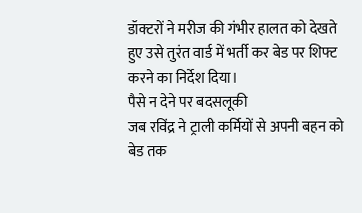डॉक्टरों ने मरीज की गंभीर हालत को देखते हुए उसे तुरंत वार्ड में भर्ती कर बेड पर शिफ्ट करने का निर्देश दिया।
पैसे न देने पर बदसलूकी
जब रविंद्र ने ट्राली कर्मियों से अपनी बहन को बेड तक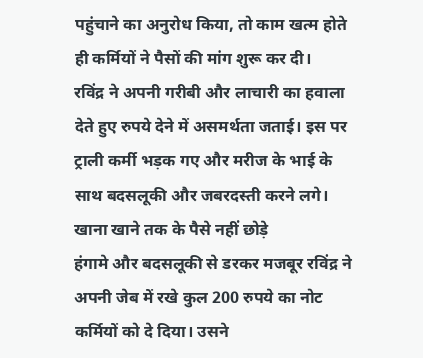पहुंचाने का अनुरोध किया, तो काम खत्म होते ही कर्मियों ने पैसों की मांग शुरू कर दी।
रविंद्र ने अपनी गरीबी और लाचारी का हवाला देते हुए रुपये देने में असमर्थता जताई। इस पर ट्राली कर्मी भड़क गए और मरीज के भाई के साथ बदसलूकी और जबरदस्ती करने लगे।
खाना खाने तक के पैसे नहीं छोड़े
हंगामे और बदसलूकी से डरकर मजबूर रविंद्र ने अपनी जेब में रखे कुल 200 रुपये का नोट कर्मियों को दे दिया। उसने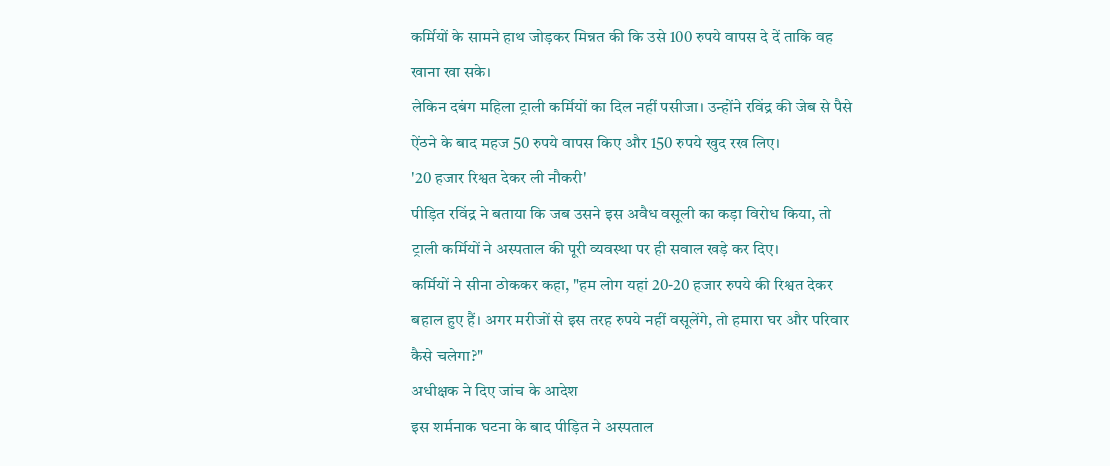कर्मियों के सामने हाथ जोड़कर मिन्नत की कि उसे 100 रुपये वापस दे दें ताकि वह खाना खा सके।
लेकिन दबंग महिला ट्राली कर्मियों का दिल नहीं पसीजा। उन्होंने रविंद्र की जेब से पैसे ऐंठने के बाद महज 50 रुपये वापस किए और 150 रुपये खुद रख लिए।
'20 हजार रिश्वत देकर ली नौकरी'
पीड़ित रविंद्र ने बताया कि जब उसने इस अवैध वसूली का कड़ा विरोध किया, तो ट्राली कर्मियों ने अस्पताल की पूरी व्यवस्था पर ही सवाल खड़े कर दिए।
कर्मियों ने सीना ठोककर कहा, "हम लोग यहां 20-20 हजार रुपये की रिश्वत देकर बहाल हुए हैं। अगर मरीजों से इस तरह रुपये नहीं वसूलेंगे, तो हमारा घर और परिवार कैसे चलेगा?"
अधीक्षक ने दिए जांच के आदेश
इस शर्मनाक घटना के बाद पीड़ित ने अस्पताल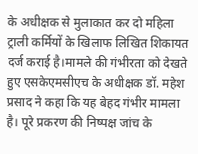के अधीक्षक से मुलाकात कर दो महिला ट्राली कर्मियों के खिलाफ लिखित शिकायत दर्ज कराई है।मामले की गंभीरता को देखते हुए एसकेएमसीएच के अधीक्षक डॉ. महेश प्रसाद ने कहा कि यह बेहद गंभीर मामला है। पूरे प्रकरण की निष्पक्ष जांच के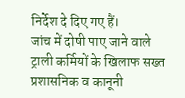निर्देश दे दिए गए हैं।
जांच में दोषी पाए जाने वाले ट्राली कर्मियों के खिलाफ सख्त प्रशासनिक व कानूनी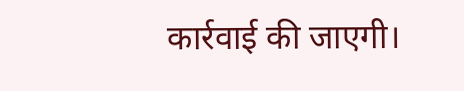कार्रवाई की जाएगी।